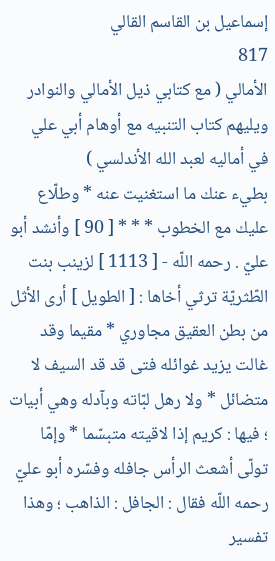إسماعيل بن القاسم القالي
817
الأمالي ( مع كتابي ذيل الأمالي والنوادر ويليهم كتاب التنبيه مع أوهام أبي علي في أماليه لعبد الله الأندلسي )
بطيء عنك ما استغنيت عنه * وطلّاع عليك مع الخطوب * * * [ 90 ] وأنشد أبو عليّ . رحمه اللّه - [ 1113 ] لزينب بنت الطّثريّة ترثي أخاها : [ الطويل ] أرى الأثل من بطن العقيق مجاوري * مقيما وقد غالت يزيد غوائله فتى قد قد السيف لا متضائل * ولا رهل لبّاته وبآدله وهي أبيات ؛ فيها : كريم إذا لاقيته متبسّما * وإمّا تولّى أشعث الرأس جافله وفسّره أبو عليّ رحمه اللّه فقال : الجافل : الذاهب ؛ وهذا تفسير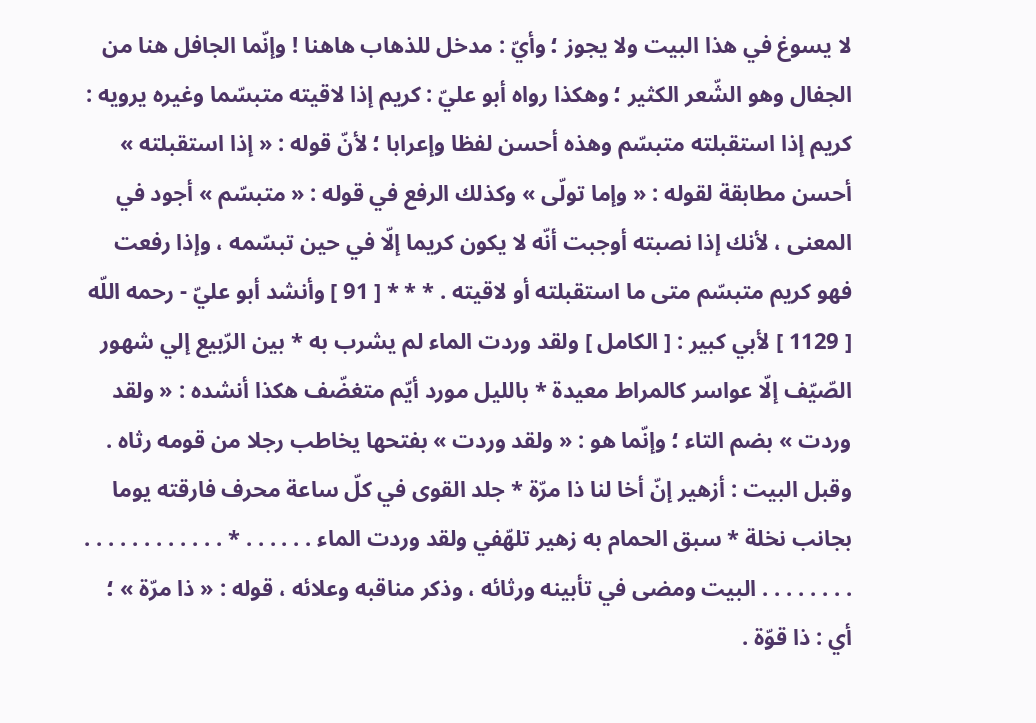لا يسوغ في هذا البيت ولا يجوز ؛ وأيّ : مدخل للذهاب هاهنا ! وإنّما الجافل هنا من الجفال وهو الشّعر الكثير ؛ وهكذا رواه أبو عليّ : كريم إذا لاقيته متبسّما وغيره يرويه : كريم إذا استقبلته متبسّم وهذه أحسن لفظا وإعرابا ؛ لأنّ قوله : « إذا استقبلته » أحسن مطابقة لقوله : « وإما تولّى » وكذلك الرفع في قوله : « متبسّم » أجود في المعنى ، لأنك إذا نصبته أوجبت أنّه لا يكون كريما إلّا في حين تبسّمه ، وإذا رفعت فهو كريم متبسّم متى ما استقبلته أو لاقيته . * * * [ 91 ] وأنشد أبو عليّ - رحمه اللّه [ 1129 ] لأبي كبير : [ الكامل ] ولقد وردت الماء لم يشرب به * بين الرّبيع إلي شهور الصّيّف إلّا عواسر كالمراط معيدة * بالليل مورد أيّم متغضّف هكذا أنشده : « ولقد وردت » بضم التاء ؛ وإنّما هو : « ولقد وردت » بفتحها يخاطب رجلا من قومه رثاه . وقبل البيت : أزهير إنّ أخا لنا ذا مرّة * جلد القوى في كلّ ساعة محرف فارقته يوما بجانب نخلة * سبق الحمام به زهير تلهّفي ولقد وردت الماء . . . . . . * . . . . . . . . . . . . . . . . . . . . البيت ومضى في تأبينه ورثائه ، وذكر مناقبه وعلائه ، قوله : « ذا مرّة » ؛ أي : ذا قوّة .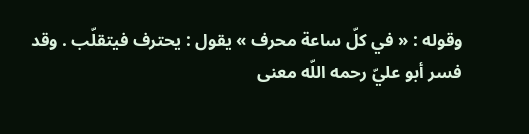وقوله : « في كلّ ساعة محرف » يقول : يحترف فيتقلّب . وقد فسر أبو عليّ رحمه اللّه معنى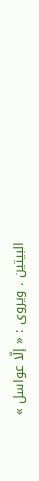البيتين . ويروى : « إلّا عواسل »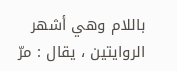باللام وهي أشهر الروايتين ، يقال : مرّ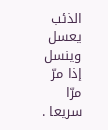الذئب يعسل وينسل إذا مرّ مرّا سريعا .